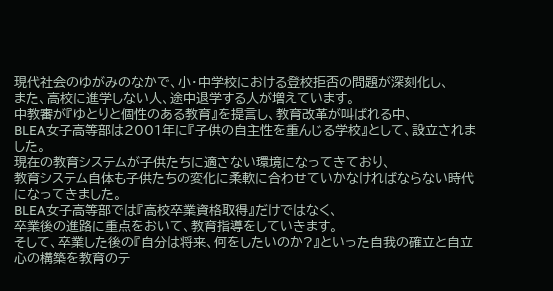現代社会のゆがみのなかで、小・中学校における登校拒否の問題が深刻化し、
また、高校に進学しない人、途中退学する人が増えています。
中教審が『ゆとりと個性のある教育』を提言し、教育改革が叫ばれる中、
BLEA女子高等部は2001年に『子供の自主性を重んじる学校』として、設立されました。
現在の教育システムが子供たちに適さない環境になってきており、
教育システム自体も子供たちの変化に柔軟に合わせていかなければならない時代になってきました。
BLEA女子高等部では『高校卒業資格取得』だけではなく、
卒業後の進路に重点をおいて、教育指導をしていきます。
そして、卒業した後の『自分は将来、何をしたいのか?』といった自我の確立と自立心の構築を教育のテ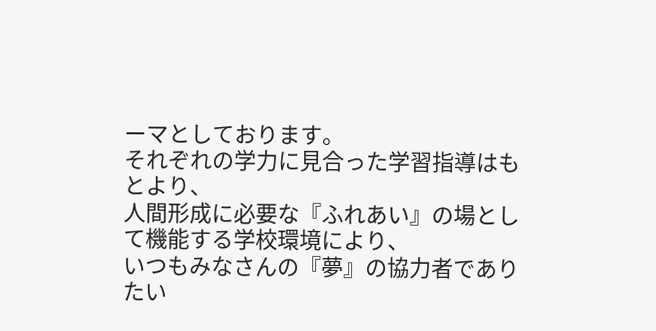ーマとしております。
それぞれの学力に見合った学習指導はもとより、
人間形成に必要な『ふれあい』の場として機能する学校環境により、
いつもみなさんの『夢』の協力者でありたい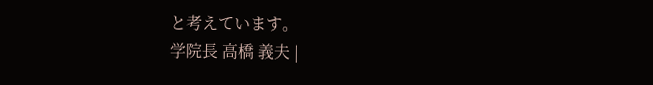と考えています。
学院長 高橋 義夫 |